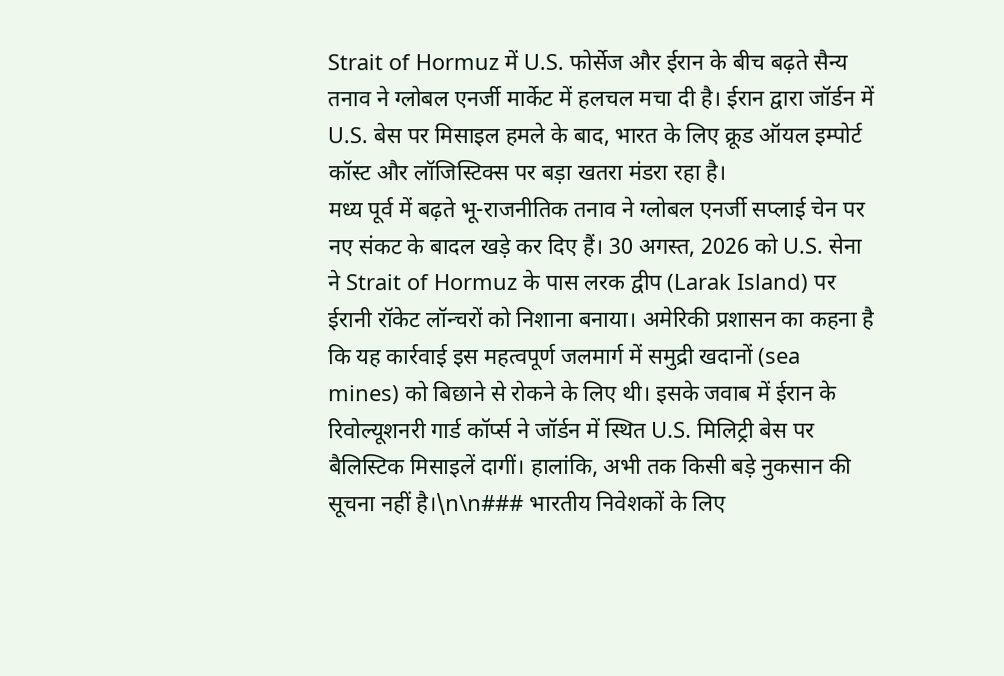Strait of Hormuz में U.S. फोर्सेज और ईरान के बीच बढ़ते सैन्य तनाव ने ग्लोबल एनर्जी मार्केट में हलचल मचा दी है। ईरान द्वारा जॉर्डन में U.S. बेस पर मिसाइल हमले के बाद, भारत के लिए क्रूड ऑयल इम्पोर्ट कॉस्ट और लॉजिस्टिक्स पर बड़ा खतरा मंडरा रहा है।
मध्य पूर्व में बढ़ते भू-राजनीतिक तनाव ने ग्लोबल एनर्जी सप्लाई चेन पर नए संकट के बादल खड़े कर दिए हैं। 30 अगस्त, 2026 को U.S. सेना ने Strait of Hormuz के पास लरक द्वीप (Larak Island) पर ईरानी रॉकेट लॉन्चरों को निशाना बनाया। अमेरिकी प्रशासन का कहना है कि यह कार्रवाई इस महत्वपूर्ण जलमार्ग में समुद्री खदानों (sea mines) को बिछाने से रोकने के लिए थी। इसके जवाब में ईरान के रिवोल्यूशनरी गार्ड कॉर्प्स ने जॉर्डन में स्थित U.S. मिलिट्री बेस पर बैलिस्टिक मिसाइलें दागीं। हालांकि, अभी तक किसी बड़े नुकसान की सूचना नहीं है।\n\n### भारतीय निवेशकों के लिए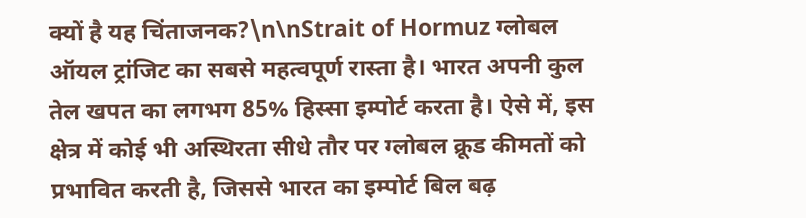क्यों है यह चिंताजनक?\n\nStrait of Hormuz ग्लोबल ऑयल ट्रांजिट का सबसे महत्वपूर्ण रास्ता है। भारत अपनी कुल तेल खपत का लगभग 85% हिस्सा इम्पोर्ट करता है। ऐसे में, इस क्षेत्र में कोई भी अस्थिरता सीधे तौर पर ग्लोबल क्रूड कीमतों को प्रभावित करती है, जिससे भारत का इम्पोर्ट बिल बढ़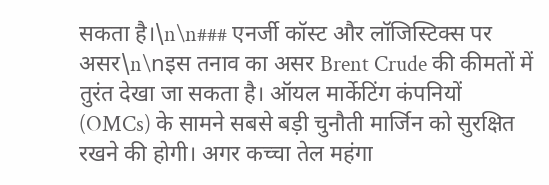सकता है।\n\n### एनर्जी कॉस्ट और लॉजिस्टिक्स पर असर\n\nइस तनाव का असर Brent Crude की कीमतों में तुरंत देखा जा सकता है। ऑयल मार्केटिंग कंपनियों (OMCs) के सामने सबसे बड़ी चुनौती मार्जिन को सुरक्षित रखने की होगी। अगर कच्चा तेल महंगा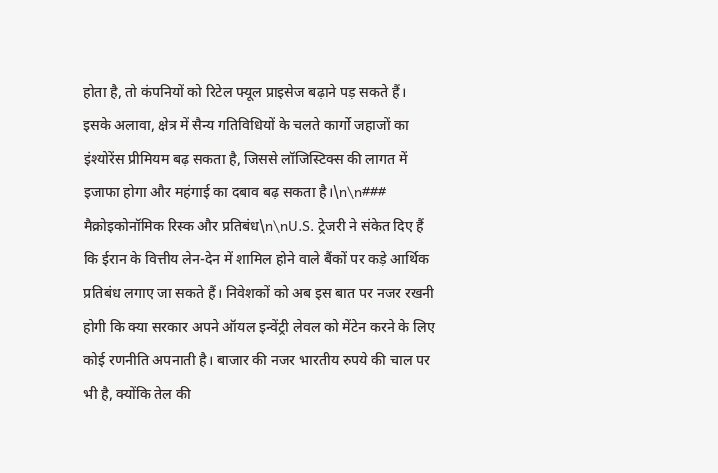होता है, तो कंपनियों को रिटेल फ्यूल प्राइसेज बढ़ाने पड़ सकते हैं। इसके अलावा, क्षेत्र में सैन्य गतिविधियों के चलते कार्गो जहाजों का इंश्योरेंस प्रीमियम बढ़ सकता है, जिससे लॉजिस्टिक्स की लागत में इजाफा होगा और महंगाई का दबाव बढ़ सकता है।\n\n### मैक्रोइकोनॉमिक रिस्क और प्रतिबंध\n\nU.S. ट्रेजरी ने संकेत दिए हैं कि ईरान के वित्तीय लेन-देन में शामिल होने वाले बैंकों पर कड़े आर्थिक प्रतिबंध लगाए जा सकते हैं। निवेशकों को अब इस बात पर नजर रखनी होगी कि क्या सरकार अपने ऑयल इन्वेंट्री लेवल को मेंटेन करने के लिए कोई रणनीति अपनाती है। बाजार की नजर भारतीय रुपये की चाल पर भी है, क्योंकि तेल की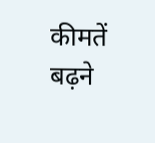कीमतें बढ़ने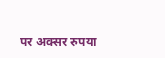पर अक्सर रुपया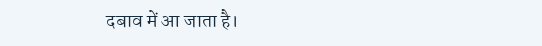दबाव में आ जाता है।